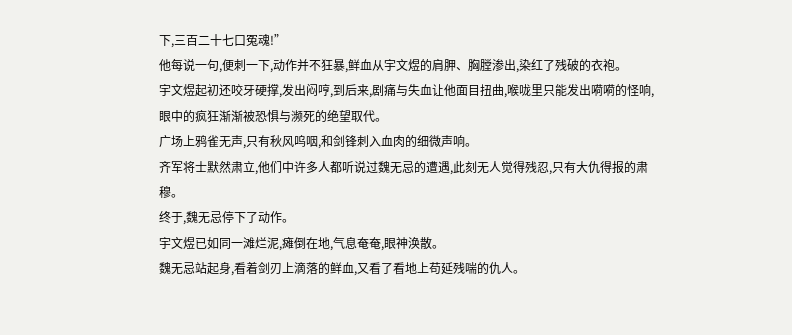下,三百二十七口冤魂!”
他每说一句,便刺一下,动作并不狂暴,鲜血从宇文煜的肩胛、胸膛渗出,染红了残破的衣袍。
宇文煜起初还咬牙硬撑,发出闷哼,到后来,剧痛与失血让他面目扭曲,喉咙里只能发出嗬嗬的怪响,眼中的疯狂渐渐被恐惧与濒死的绝望取代。
广场上鸦雀无声,只有秋风呜咽,和剑锋刺入血肉的细微声响。
齐军将士默然肃立,他们中许多人都听说过魏无忌的遭遇,此刻无人觉得残忍,只有大仇得报的肃穆。
终于,魏无忌停下了动作。
宇文煜已如同一滩烂泥,瘫倒在地,气息奄奄,眼神涣散。
魏无忌站起身,看着剑刃上滴落的鲜血,又看了看地上苟延残喘的仇人。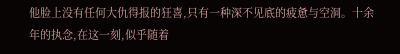他脸上没有任何大仇得报的狂喜,只有一种深不见底的疲惫与空洞。十余年的执念,在这一刻,似乎随着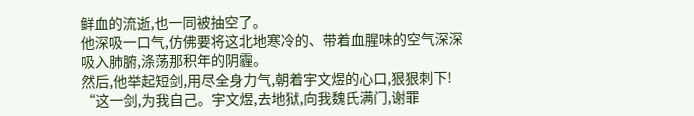鲜血的流逝,也一同被抽空了。
他深吸一口气,仿佛要将这北地寒冷的、带着血腥味的空气深深吸入肺腑,涤荡那积年的阴霾。
然后,他举起短剑,用尽全身力气,朝着宇文煜的心口,狠狠刺下!
“这一剑,为我自己。宇文煜,去地狱,向我魏氏满门,谢罪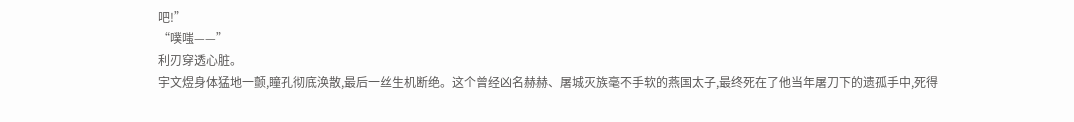吧!”
“噗嗤——”
利刃穿透心脏。
宇文煜身体猛地一颤,瞳孔彻底涣散,最后一丝生机断绝。这个曾经凶名赫赫、屠城灭族毫不手软的燕国太子,最终死在了他当年屠刀下的遗孤手中,死得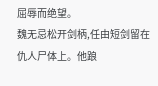屈辱而绝望。
魏无忌松开剑柄,任由短剑留在仇人尸体上。他踉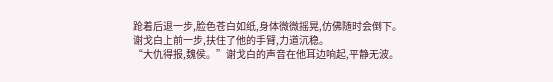跄着后退一步,脸色苍白如纸,身体微微摇晃,仿佛随时会倒下。
谢戈白上前一步,扶住了他的手臂,力道沉稳。
“大仇得报,魏侯。”谢戈白的声音在他耳边响起,平静无波。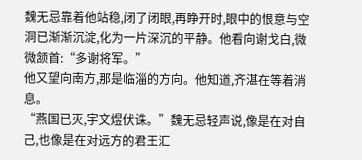魏无忌靠着他站稳,闭了闭眼,再睁开时,眼中的恨意与空洞已渐渐沉淀,化为一片深沉的平静。他看向谢戈白,微微颔首:“多谢将军。”
他又望向南方,那是临淄的方向。他知道,齐湛在等着消息。
“燕国已灭,宇文煜伏诛。”魏无忌轻声说,像是在对自己,也像是在对远方的君王汇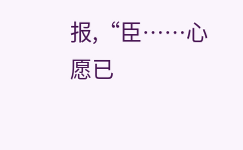报,“臣……心愿已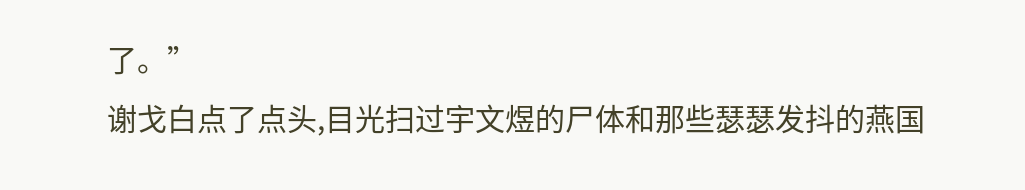了。”
谢戈白点了点头,目光扫过宇文煜的尸体和那些瑟瑟发抖的燕国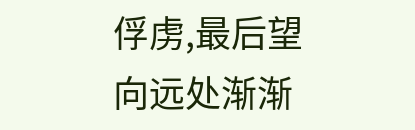俘虏,最后望向远处渐渐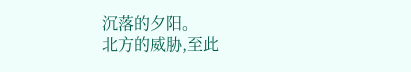沉落的夕阳。
北方的威胁,至此